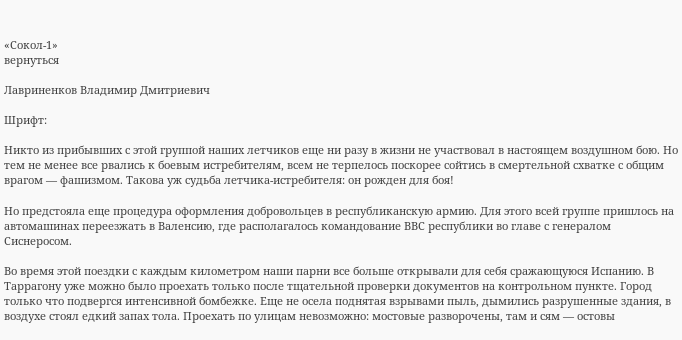«Сокол-1»
вернуться

Лавриненков Владимир Дмитриевич

Шрифт:

Никто из прибывших с этой группой наших летчиков еще ни разу в жизни не участвовал в настоящем воздушном бою. Но тем не менее все рвались к боевым истребителям, всем не терпелось поскорее сойтись в смертельной схватке с общим врагом — фашизмом. Такова уж судьба летчика-истребителя: он рожден для боя!

Но предстояла еще процедура оформления добровольцев в республиканскую армию. Для этого всей группе пришлось на автомашинах переезжать в Валенсию, где располагалось командование ВВС республики во главе с генералом Сиснеросом.

Во время этой поездки с каждым километром наши парни все больше открывали для себя сражающуюся Испанию. В Таррагону уже можно было проехать только после тщательной проверки документов на контрольном пункте. Город только что подвергся интенсивной бомбежке. Еще не осела поднятая взрывами пыль, дымились разрушенные здания, в воздухе стоял едкий запах тола. Проехать по улицам невозможно: мостовые разворочены, там и сям — остовы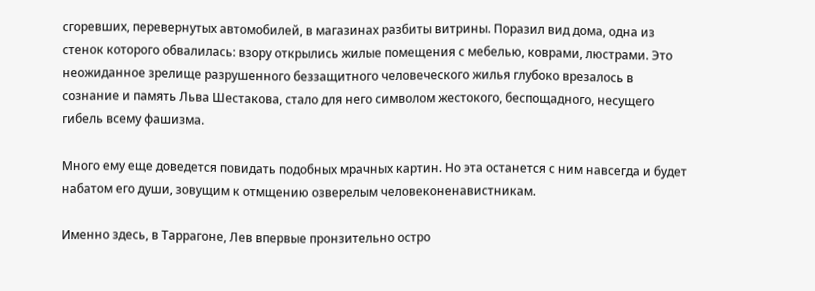сгоревших, перевернутых автомобилей, в магазинах разбиты витрины. Поразил вид дома, одна из стенок которого обвалилась: взору открылись жилые помещения с мебелью, коврами, люстрами. Это неожиданное зрелище разрушенного беззащитного человеческого жилья глубоко врезалось в сознание и память Льва Шестакова, стало для него символом жестокого, беспощадного, несущего гибель всему фашизма.

Много ему еще доведется повидать подобных мрачных картин. Но эта останется с ним навсегда и будет набатом его души, зовущим к отмщению озверелым человеконенавистникам.

Именно здесь, в Таррагоне, Лев впервые пронзительно остро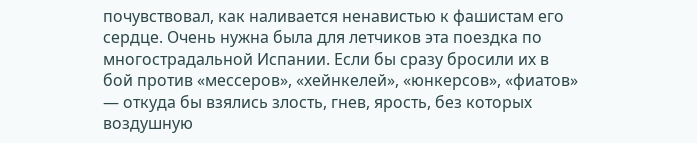почувствовал, как наливается ненавистью к фашистам его сердце. Очень нужна была для летчиков эта поездка по многострадальной Испании. Если бы сразу бросили их в бой против «мессеров», «хейнкелей», «юнкерсов», «фиатов» — откуда бы взялись злость, гнев, ярость, без которых воздушную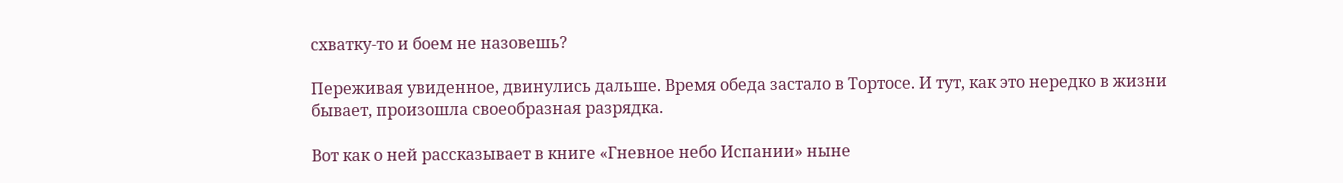схватку-то и боем не назовешь?

Переживая увиденное, двинулись дальше. Время обеда застало в Тортосе. И тут, как это нередко в жизни бывает, произошла своеобразная разрядка.

Вот как о ней рассказывает в книге «Гневное небо Испании» ныне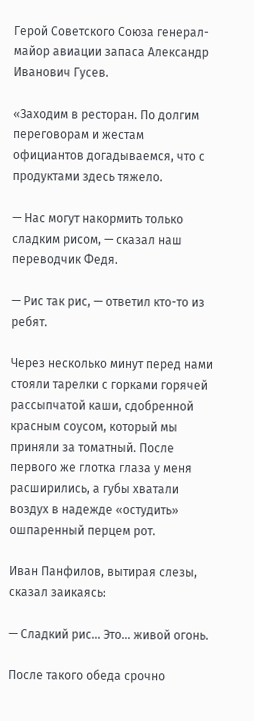Герой Советского Союза генерал-майор авиации запаса Александр Иванович Гусев.

«Заходим в ресторан. По долгим переговорам и жестам официантов догадываемся, что с продуктами здесь тяжело.

— Нас могут накормить только сладким рисом, — сказал наш переводчик Федя.

— Рис так рис, — ответил кто-то из ребят.

Через несколько минут перед нами стояли тарелки с горками горячей рассыпчатой каши, сдобренной красным соусом, который мы приняли за томатный. После первого же глотка глаза у меня расширились, а губы хватали воздух в надежде «остудить» ошпаренный перцем рот.

Иван Панфилов, вытирая слезы, сказал заикаясь:

— Сладкий рис… Это… живой огонь.

После такого обеда срочно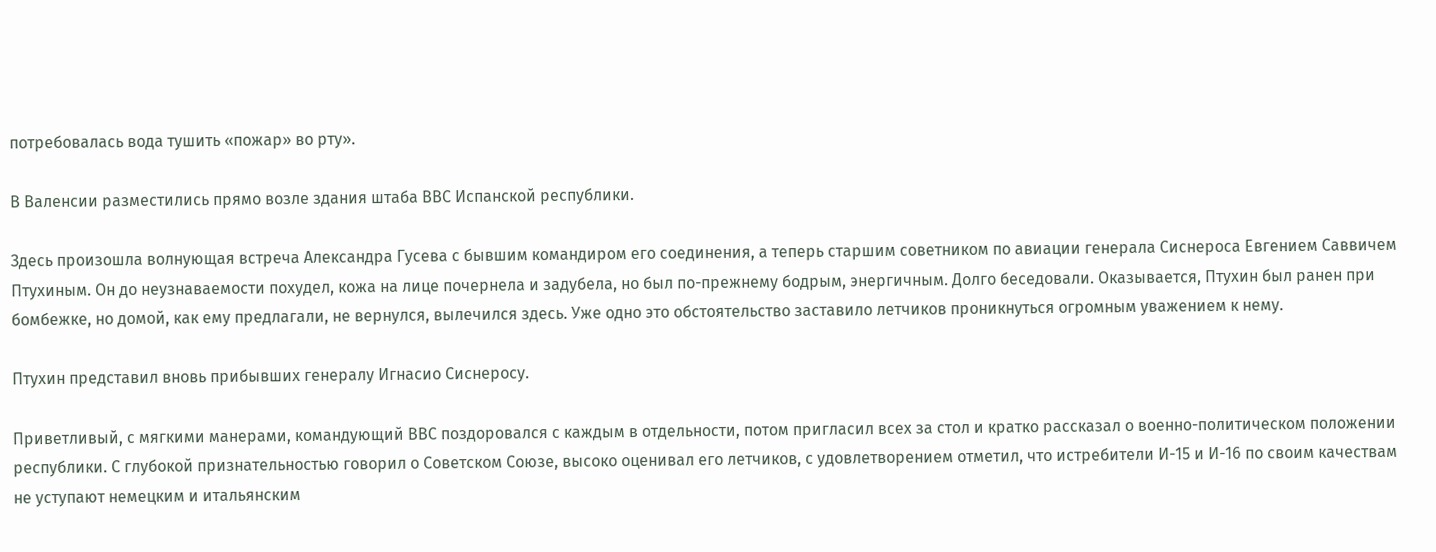потребовалась вода тушить «пожар» во рту».

В Валенсии разместились прямо возле здания штаба ВВС Испанской республики.

Здесь произошла волнующая встреча Александра Гусева с бывшим командиром его соединения, а теперь старшим советником по авиации генерала Сиснероса Евгением Саввичем Птухиным. Он до неузнаваемости похудел, кожа на лице почернела и задубела, но был по-прежнему бодрым, энергичным. Долго беседовали. Оказывается, Птухин был ранен при бомбежке, но домой, как ему предлагали, не вернулся, вылечился здесь. Уже одно это обстоятельство заставило летчиков проникнуться огромным уважением к нему.

Птухин представил вновь прибывших генералу Игнасио Сиснеросу.

Приветливый, с мягкими манерами, командующий ВВС поздоровался с каждым в отдельности, потом пригласил всех за стол и кратко рассказал о военно-политическом положении республики. С глубокой признательностью говорил о Советском Союзе, высоко оценивал его летчиков, с удовлетворением отметил, что истребители И-15 и И-16 по своим качествам не уступают немецким и итальянским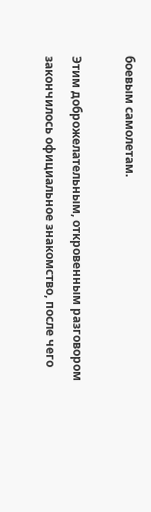боевым самолетам.

Этим доброжелательным, откровенным разговором закончилось официальное знакомство, после чего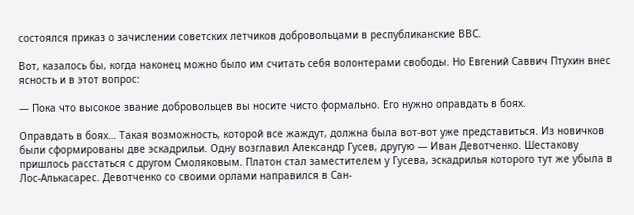состоялся приказ о зачислении советских летчиков добровольцами в республиканские ВВС.

Вот, казалось бы, когда наконец можно было им считать себя волонтерами свободы. Но Евгений Саввич Птухин внес ясность и в этот вопрос:

— Пока что высокое звание добровольцев вы носите чисто формально. Его нужно оправдать в боях.

Оправдать в боях… Такая возможность, которой все жаждут, должна была вот-вот уже представиться. Из новичков были сформированы две эскадрильи. Одну возглавил Александр Гусев, другую — Иван Девотченко. Шестакову пришлось расстаться с другом Смоляковым. Платон стал заместителем у Гусева, эскадрилья которого тут же убыла в Лос-Алькасарес. Девотченко со своими орлами направился в Сан-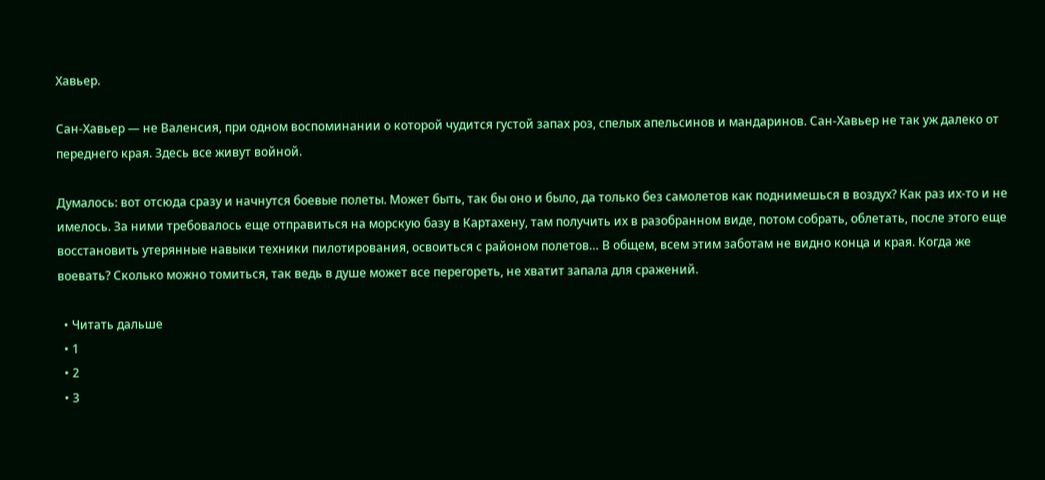Хавьер.

Сан-Хавьер — не Валенсия, при одном воспоминании о которой чудится густой запах роз, спелых апельсинов и мандаринов. Сан-Хавьер не так уж далеко от переднего края. Здесь все живут войной.

Думалось: вот отсюда сразу и начнутся боевые полеты. Может быть, так бы оно и было, да только без самолетов как поднимешься в воздух? Как раз их-то и не имелось. За ними требовалось еще отправиться на морскую базу в Картахену, там получить их в разобранном виде, потом собрать, облетать, после этого еще восстановить утерянные навыки техники пилотирования, освоиться с районом полетов… В общем, всем этим заботам не видно конца и края. Когда же воевать? Сколько можно томиться, так ведь в душе может все перегореть, не хватит запала для сражений.

  • Читать дальше
  • 1
  • 2
  • 3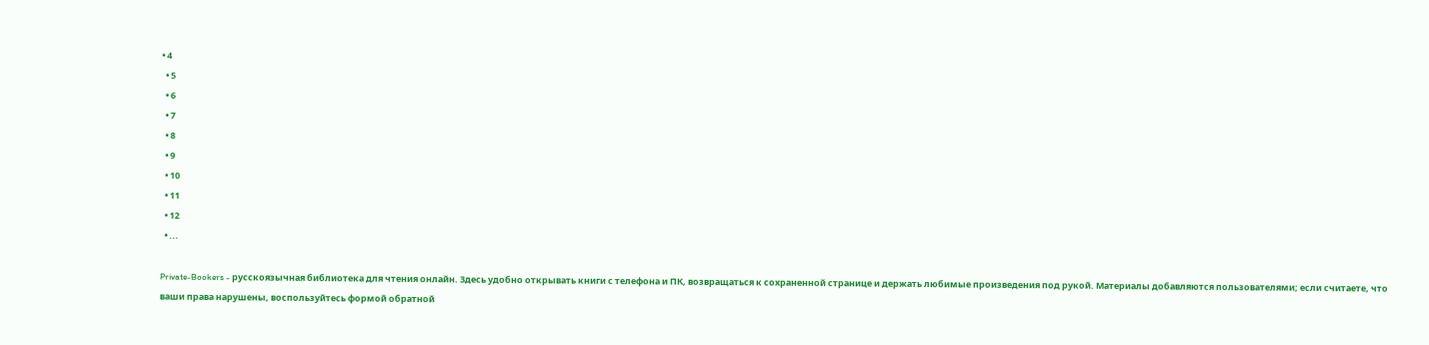• 4
  • 5
  • 6
  • 7
  • 8
  • 9
  • 10
  • 11
  • 12
  • ...

Private-Bookers - русскоязычная библиотека для чтения онлайн. Здесь удобно открывать книги с телефона и ПК, возвращаться к сохраненной странице и держать любимые произведения под рукой. Материалы добавляются пользователями; если считаете, что ваши права нарушены, воспользуйтесь формой обратной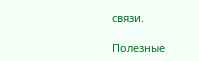связи.

Полезные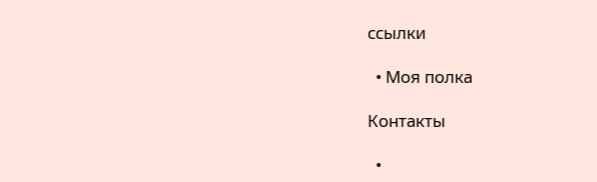ссылки

  • Моя полка

Контакты

  •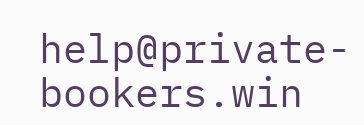help@private-bookers.win